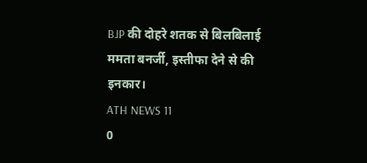BJP की दोहरे शतक से बिलबिलाई ममता बनर्जी, इस्तीफा देने से की इनकार।
ATH NEWS 11
0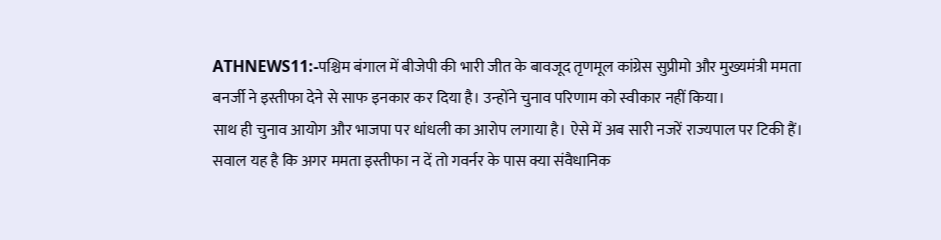ATHNEWS11:-पश्चिम बंगाल में बीजेपी की भारी जीत के बावजूद तृणमूल कांग्रेस सुप्रीमो और मुख्यमंत्री ममता बनर्जी ने इस्तीफा देने से साफ इनकार कर दिया है। उन्होंने चुनाव परिणाम को स्वीकार नहीं किया।
साथ ही चुनाव आयोग और भाजपा पर धांधली का आरोप लगाया है। ऐसे में अब सारी नजरें राज्यपाल पर टिकी हैं। सवाल यह है कि अगर ममता इस्तीफा न दें तो गवर्नर के पास क्या संवैधानिक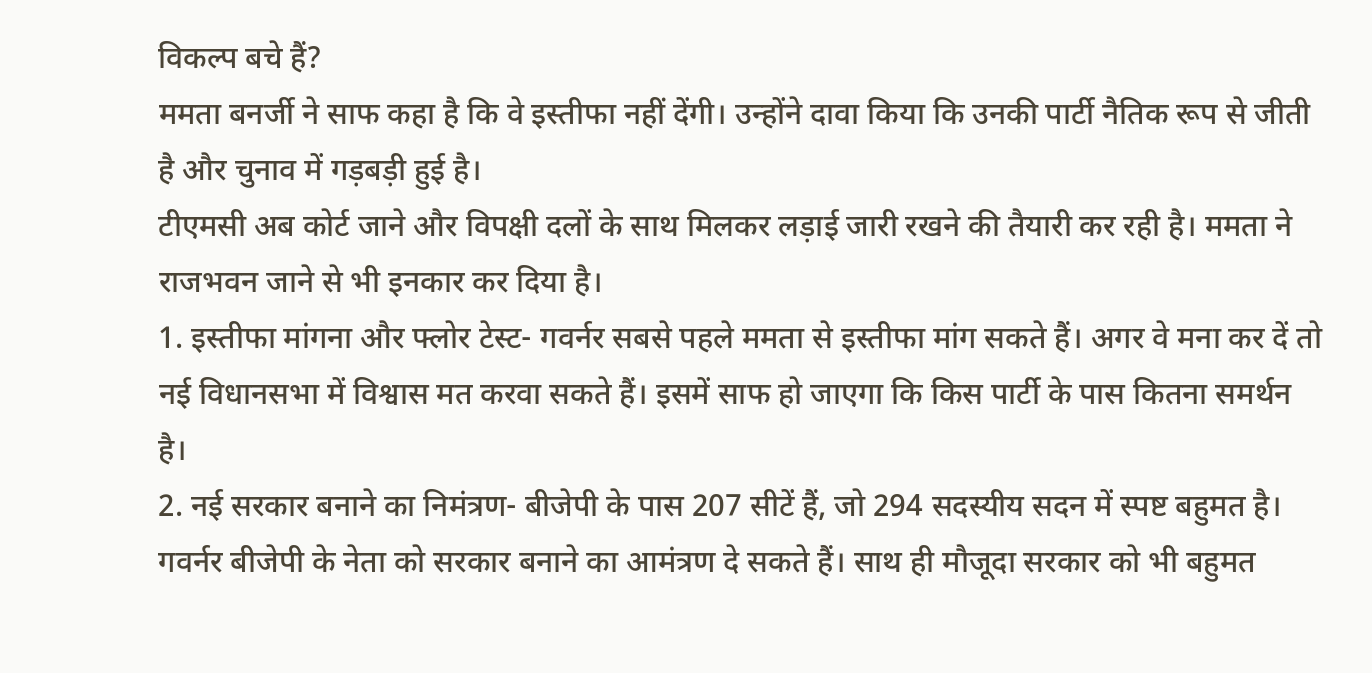विकल्प बचे हैं?
ममता बनर्जी ने साफ कहा है कि वे इस्तीफा नहीं देंगी। उन्होंने दावा किया कि उनकी पार्टी नैतिक रूप से जीती है और चुनाव में गड़बड़ी हुई है।
टीएमसी अब कोर्ट जाने और विपक्षी दलों के साथ मिलकर लड़ाई जारी रखने की तैयारी कर रही है। ममता ने राजभवन जाने से भी इनकार कर दिया है।
1. इस्तीफा मांगना और फ्लोर टेस्ट- गवर्नर सबसे पहले ममता से इस्तीफा मांग सकते हैं। अगर वे मना कर दें तो नई विधानसभा में विश्वास मत करवा सकते हैं। इसमें साफ हो जाएगा कि किस पार्टी के पास कितना समर्थन है।
2. नई सरकार बनाने का निमंत्रण- बीजेपी के पास 207 सीटें हैं, जो 294 सदस्यीय सदन में स्पष्ट बहुमत है। गवर्नर बीजेपी के नेता को सरकार बनाने का आमंत्रण दे सकते हैं। साथ ही मौजूदा सरकार को भी बहुमत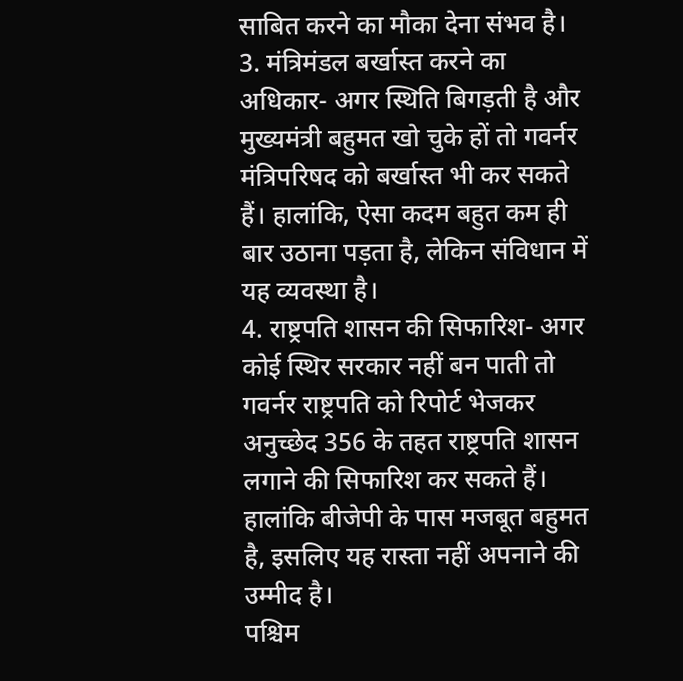साबित करने का मौका देना संभव है।
3. मंत्रिमंडल बर्खास्त करने का अधिकार- अगर स्थिति बिगड़ती है और मुख्यमंत्री बहुमत खो चुके हों तो गवर्नर मंत्रिपरिषद को बर्खास्त भी कर सकते हैं। हालांकि, ऐसा कदम बहुत कम ही बार उठाना पड़ता है, लेकिन संविधान में यह व्यवस्था है।
4. राष्ट्रपति शासन की सिफारिश- अगर कोई स्थिर सरकार नहीं बन पाती तो गवर्नर राष्ट्रपति को रिपोर्ट भेजकर अनुच्छेद 356 के तहत राष्ट्रपति शासन लगाने की सिफारिश कर सकते हैं। हालांकि बीजेपी के पास मजबूत बहुमत है, इसलिए यह रास्ता नहीं अपनाने की उम्मीद है।
पश्चिम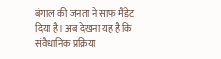बंगाल की जनता ने साफ मैंडेट दिया है। अब देखना यह है कि संवैधानिक प्रक्रिया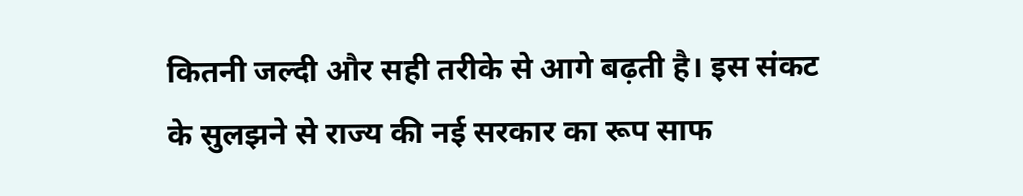कितनी जल्दी और सही तरीके से आगे बढ़ती है। इस संकट के सुलझने से राज्य की नई सरकार का रूप साफ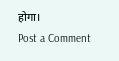होगा।
Post a Comment